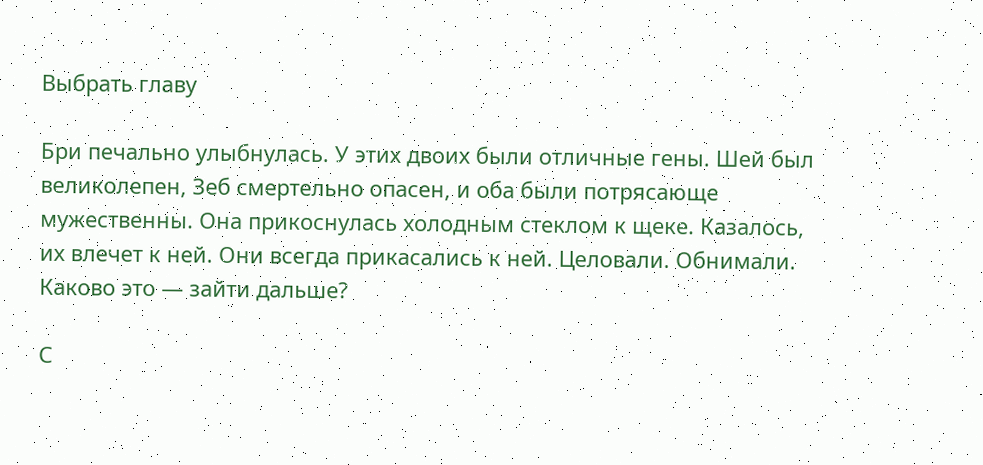Выбрать главу

Бри печально улыбнулась. У этих двоих были отличные гены. Шей был великолепен, Зеб смертельно опасен, и оба были потрясающе мужественны. Она прикоснулась холодным стеклом к щеке. Казалось, их влечет к ней. Они всегда прикасались к ней. Целовали. Обнимали. Каково это — зайти дальше?

С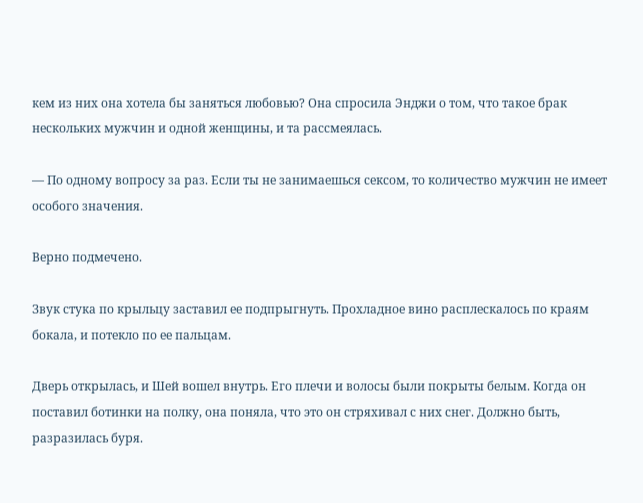кем из них она хотела бы заняться любовью? Она спросила Энджи о том, что такое брак нескольких мужчин и одной женщины, и та рассмеялась.

— По одному вопросу за раз. Если ты не занимаешься сексом, то количество мужчин не имеет особого значения.

Верно подмечено.

Звук стука по крыльцу заставил ее подпрыгнуть. Прохладное вино расплескалось по краям бокала, и потекло по ее пальцам.

Дверь открылась, и Шей вошел внутрь. Его плечи и волосы были покрыты белым. Когда он поставил ботинки на полку, она поняла, что это он стряхивал с них снег. Должно быть, разразилась буря.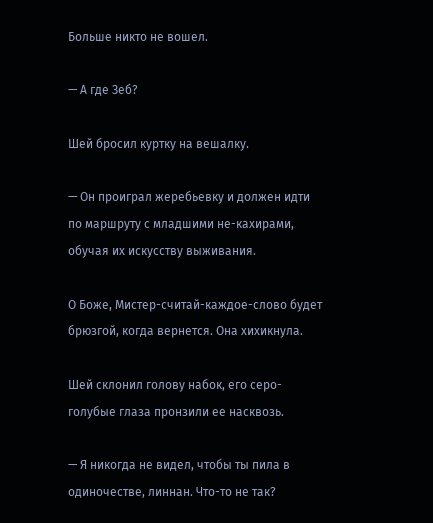Больше никто не вошел.

— А где Зеб?

Шей бросил куртку на вешалку.

— Он проиграл жеребьевку и должен идти по маршруту с младшими не-кахирами, обучая их искусству выживания.

О Боже, Мистер-считай-каждое-слово будет брюзгой, когда вернется. Она хихикнула.

Шей склонил голову набок, его серо-голубые глаза пронзили ее насквозь.

— Я никогда не видел, чтобы ты пила в одиночестве, линнан. Что-то не так?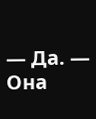— Да. — Она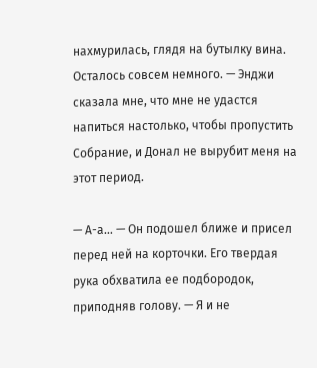нахмурилась, глядя на бутылку вина. Осталось совсем немного. — Энджи сказала мне, что мне не удастся напиться настолько, чтобы пропустить Собрание, и Донал не вырубит меня на этот период.

— А-а… — Он подошел ближе и присел перед ней на корточки. Его твердая рука обхватила ее подбородок, приподняв голову. — Я и не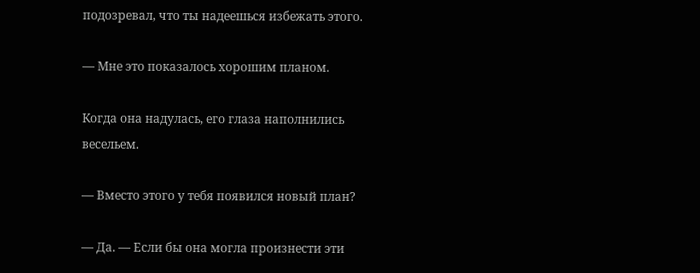подозревал, что ты надеешься избежать этого.

— Мне это показалось хорошим планом.

Когда она надулась, его глаза наполнились весельем.

— Вместо этого у тебя появился новый план?

— Да. — Если бы она могла произнести эти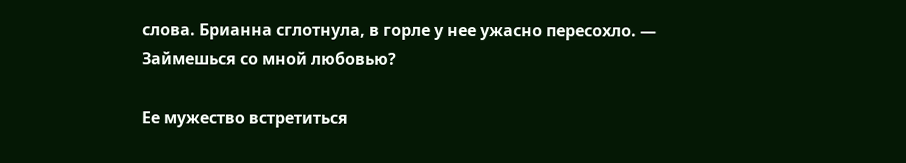слова. Брианна сглотнула, в горле у нее ужасно пересохло. — Займешься со мной любовью?

Ее мужество встретиться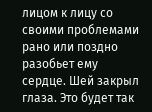лицом к лицу со своими проблемами рано или поздно разобьет ему сердце. Шей закрыл глаза. Это будет так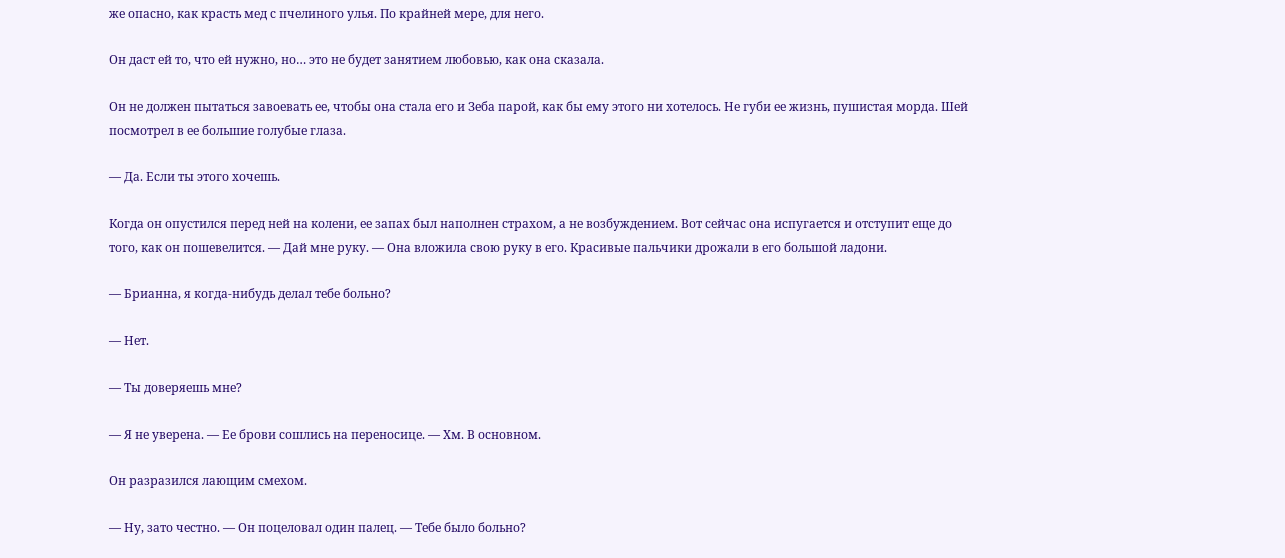же опасно, как красть мед с пчелиного улья. По крайней мере, для него.

Он даст ей то, что ей нужно, но… это не будет занятием любовью, как она сказала.

Он не должен пытаться завоевать ее, чтобы она стала его и Зеба парой, как бы ему этого ни хотелось. Не губи ее жизнь, пушистая морда. Шей посмотрел в ее большие голубые глаза.

— Да. Если ты этого хочешь.

Когда он опустился перед ней на колени, ее запах был наполнен страхом, а не возбуждением. Вот сейчас она испугается и отступит еще до того, как он пошевелится. — Дай мне руку. — Она вложила свою руку в его. Красивые пальчики дрожали в его большой ладони.

— Брианна, я когда-нибудь делал тебе больно?

— Нет.

— Ты доверяешь мне?

— Я не уверена. — Ее брови сошлись на переносице. — Хм. В основном.

Он разразился лающим смехом.

— Ну, зато честно. — Он поцеловал один палец. — Тебе было больно?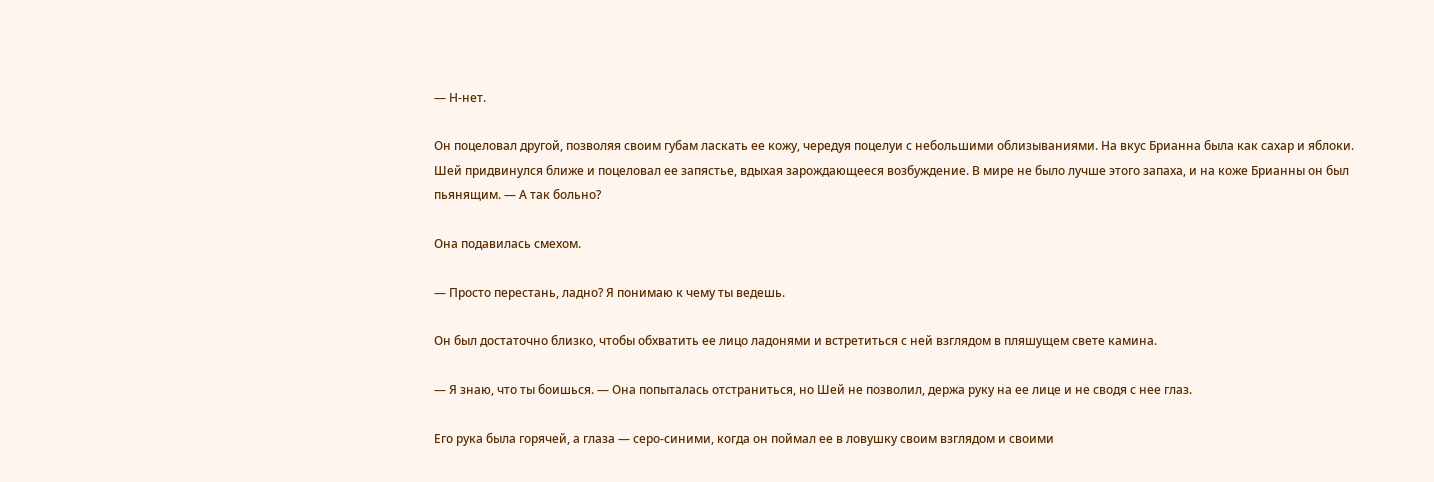— Н-нет.

Он поцеловал другой, позволяя своим губам ласкать ее кожу, чередуя поцелуи с небольшими облизываниями. На вкус Брианна была как сахар и яблоки. Шей придвинулся ближе и поцеловал ее запястье, вдыхая зарождающееся возбуждение. В мире не было лучше этого запаха, и на коже Брианны он был пьянящим. — А так больно?

Она подавилась смехом.

— Просто перестань, ладно? Я понимаю к чему ты ведешь.

Он был достаточно близко, чтобы обхватить ее лицо ладонями и встретиться с ней взглядом в пляшущем свете камина.

— Я знаю, что ты боишься. — Она попыталась отстраниться, но Шей не позволил, держа руку на ее лице и не сводя с нее глаз.

Его рука была горячей, а глаза — серо-синими, когда он поймал ее в ловушку своим взглядом и своими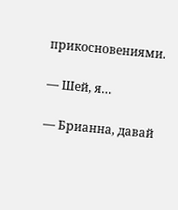прикосновениями.

— Шей, я…

— Брианна, давай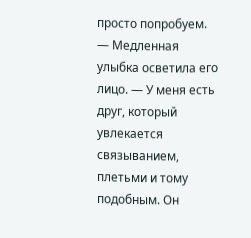просто попробуем. — Медленная улыбка осветила его лицо. — У меня есть друг, который увлекается связыванием, плетьми и тому подобным. Он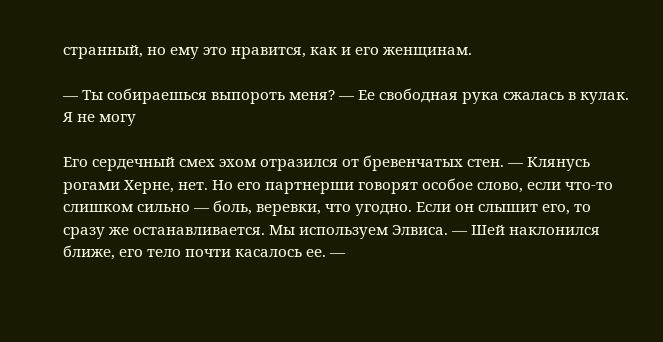странный, но ему это нравится, как и его женщинам.

— Ты собираешься выпороть меня? — Ее свободная рука сжалась в кулак. Я не могу

Его сердечный смех эхом отразился от бревенчатых стен. — Клянусь рогами Херне, нет. Но его партнерши говорят особое слово, если что-то слишком сильно — боль, веревки, что угодно. Если он слышит его, то сразу же останавливается. Мы используем Элвиса. — Шей наклонился ближе, его тело почти касалось ее. —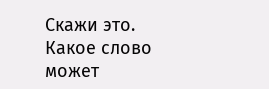Скажи это. Какое слово может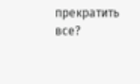прекратить все?